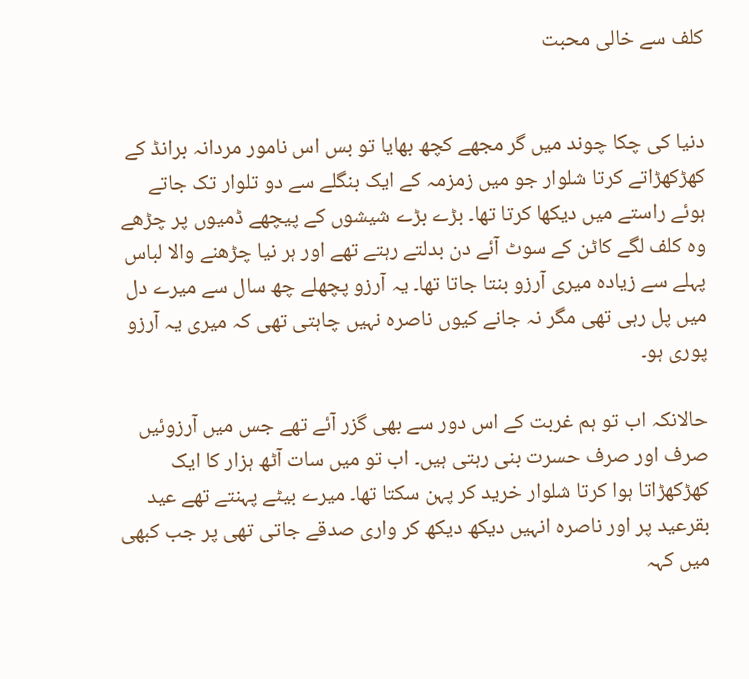کلف سے خالی محبت


دنیا کی چکا چوند میں گر مجھے کچھ بھایا تو بس اس نامور مردانہ برانڈ کے کھڑکھڑاتے کرتا شلوار جو میں زمزمہ کے ایک بنگلے سے دو تلوار تک جاتے ہوئے راستے میں دیکھا کرتا تھا۔ بڑے بڑے شیشوں کے پیچھے ڈمیوں پر چڑھے وہ کلف لگے کاٹن کے سوٹ آئے دن بدلتے رہتے تھے اور ہر نیا چڑھنے والا لباس پہلے سے زیادہ میری آرزو بنتا جاتا تھا۔ یہ آرزو پچھلے چھ سال سے میرے دل میں پل رہی تھی مگر نہ جانے کیوں ناصرہ نہیں چاہتی تھی کہ میری یہ آرزو پوری ہو۔

حالانکہ اب تو ہم غربت کے اس دور سے بھی گزر آئے تھے جس میں آرزوئیں صرف اور صرف حسرت بنی رہتی ہیں۔ اب تو میں سات آٹھ ہزار کا ایک کھڑکھڑاتا ہوا کرتا شلوار خرید کر پہن سکتا تھا۔ میرے بیٹے پہنتے تھے عید بقرعید پر اور ناصرہ انہیں دیکھ دیکھ کر واری صدقے جاتی تھی پر جب کبھی میں کہہ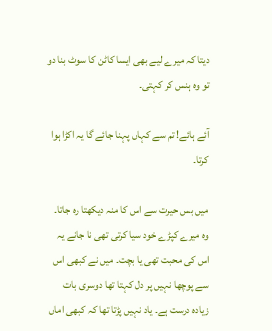دیتا کہ میرے لیے بھی ایسا کاٹن کا سوٹ بنا دو تو وہ ہنس کر کہتی۔

آئے ہائے! تم سے کہاں پہنا جائے گا یہ اکڑا ہوا کرتا۔

میں بس حیرت سے اس کا منہ دیکھتا رہ جاتا۔ وہ میرے کپڑے خود سیا کرتی تھی نا جانے یہ اس کی محبت تھی یا بچت۔ میں نے کبھی اس سے پوچھا نہیں پر دل کہتا تھا دوسری بات زیادہ درست ہے۔ یاد نہیں پڑتا تھا کہ کبھی اماں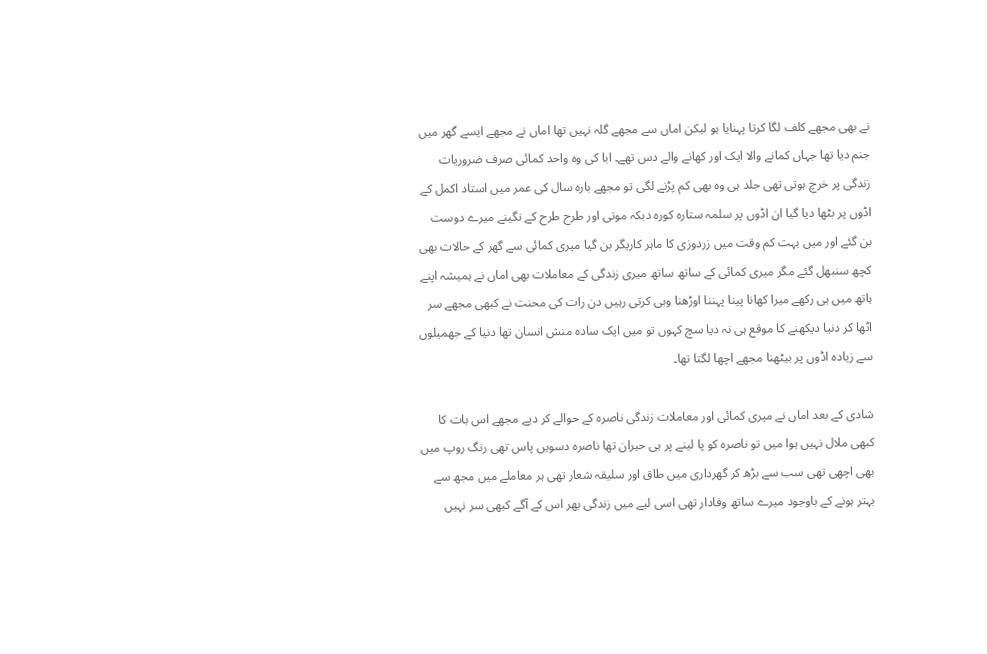نے بھی مجھے کلف لگا کرتا پہنایا ہو لیکن اماں سے مجھے گلہ نہیں تھا اماں نے مجھے ایسے گھر میں جنم دیا تھا جہاں کمانے والا ایک اور کھانے والے دس تھے۔ ابا کی وہ واحد کمائی صرف ضروریات زندگی پر خرچ ہوتی تھی جلد ہی وہ بھی کم پڑنے لگی تو مجھے بارہ سال کی عمر میں استاد اکمل کے اڈوں پر بٹھا دیا گیا ان اڈوں پر سلمہ ستارہ کورہ دبکہ موتی اور طرح طرح کے نگینے میرے دوست بن گئے اور میں بہت کم وقت میں زردوزی کا ماہر کاریگر بن گیا میری کمائی سے گھر کے حالات بھی کچھ سنبھل گئے مگر میری کمائی کے ساتھ ساتھ میری زندگی کے معاملات بھی اماں نے ہمیشہ اپنے ہاتھ میں ہی رکھے میرا کھانا پینا پہننا اوڑھنا وہی کرتی رہیں دن رات کی محنت نے کبھی مجھے سر اٹھا کر دنیا دیکھنے کا موقع ہی نہ دیا سچ کہوں تو میں ایک سادہ منش انسان تھا دنیا کے جھمیلوں سے زیادہ اڈوں پر بیٹھنا مجھے اچھا لگتا تھا۔

شادی کے بعد اماں نے میری کمائی اور معاملات زندگی ناصرہ کے حوالے کر دیے مجھے اس بات کا کبھی ملال نہیں ہوا میں تو ناصرہ کو پا لینے پر ہی حیران تھا ناصرہ دسویں پاس تھی رنگ روپ میں بھی اچھی تھی سب سے بڑھ کر گھرداری میں طاق اور سلیقہ شعار تھی ہر معاملے میں مجھ سے بہتر ہونے کے باوجود میرے ساتھ وفادار تھی اسی لیے میں زندگی بھر اس کے آگے کبھی سر نہیں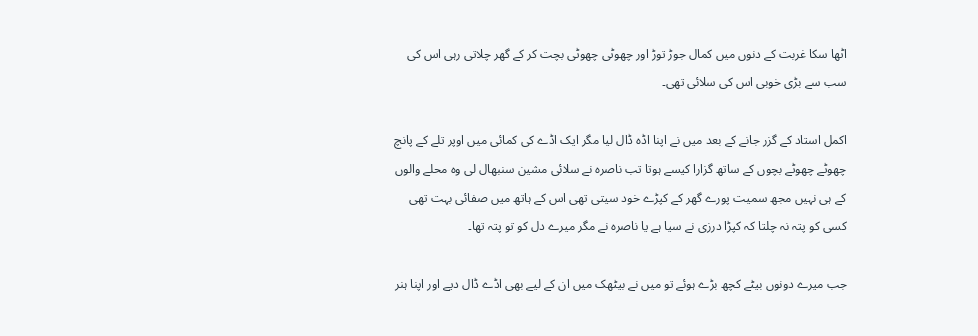اٹھا سکا غربت کے دنوں میں کمال جوڑ توڑ اور چھوٹی چھوٹی بچت کر کے گھر چلاتی رہی اس کی سب سے بڑی خوبی اس کی سلائی تھی۔

اکمل استاد کے گزر جانے کے بعد میں نے اپنا اڈہ ڈال لیا مگر ایک اڈے کی کمائی میں اوپر تلے کے پانچ چھوٹے چھوٹے بچوں کے ساتھ گزارا کیسے ہوتا تب ناصرہ نے سلائی مشین سنبھال لی وہ محلے والوں کے ہی نہیں مجھ سمیت پورے گھر کے کپڑے خود سیتی تھی اس کے ہاتھ میں صفائی بہت تھی کسی کو پتہ نہ چلتا کہ کپڑا درزی نے سیا ہے یا ناصرہ نے مگر میرے دل کو تو پتہ تھا۔

جب میرے دونوں بیٹے کچھ بڑے ہوئے تو میں نے بیٹھک میں ان کے لیے بھی اڈے ڈال دیے اور اپنا ہنر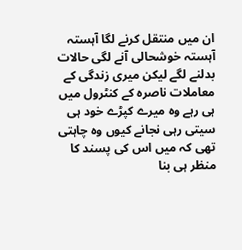ان میں منتقل کرنے لگا آہستہ آہستہ خوشحالی آنے لگی حالات بدلنے لگے لیکن میری زندگی کے معاملات ناصرہ کے کنٹرول میں ہی رہے وہ میرے کپڑے خود ہی سیتی رہی نجانے کیوں وہ چاہتی تھی کہ میں اس کی پسند کا منظر ہی بنا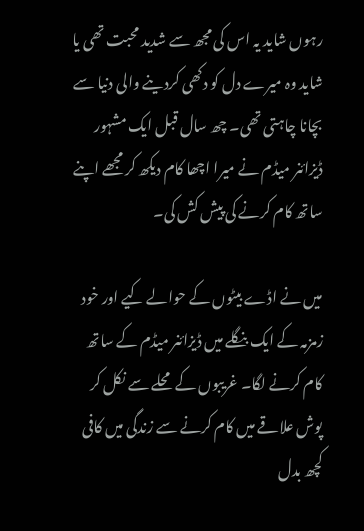رہوں شاید یہ اس کی مجھ سے شدید محبت تھی یا شاید وہ میرے دل کو دکھی کردینے والی دنیا سے بچانا چاہتی تھی۔ چھ سال قبل ایک مشہور ڈیزائنر میڈم نے میرا اچھا کام دیکھ کر مجھے اپنے ساتھ کام کرنے کی پیش کش کی۔

میں نے اڈے بیٹوں کے حوالے کیے اور خود زمزمہ کے ایک بنگلے میں ڈیزائنر میڈم کے ساتھ کام کرنے لگا۔ غریبوں کے محلے سے نکل کر پوش علاقے میں کام کرنے سے زندگی میں کافی کچھ بدل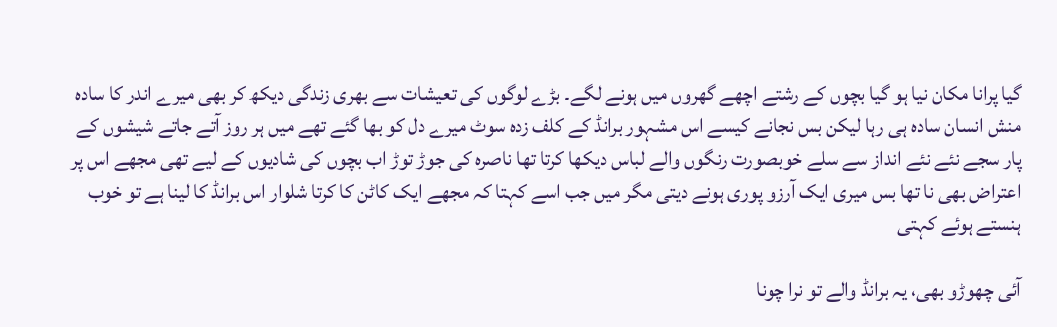گیا پرانا مکان نیا ہو گیا بچوں کے رشتے اچھے گھروں میں ہونے لگے۔ بڑے لوگوں کی تعیشات سے بھری زندگی دیکھ کر بھی میرے اندر کا سادہ منش انسان سادہ ہی رہا لیکن بس نجانے کیسے اس مشہور برانڈ کے کلف زدہ سوٹ میرے دل کو بھا گئے تھے میں ہر روز آتے جاتے شیشوں کے پار سجے نئے نئے انداز سے سلے خوبصورت رنگوں والے لباس دیکھا کرتا تھا ناصرہ کی جوڑ توڑ اب بچوں کی شادیوں کے لیے تھی مجھے اس پر اعتراض بھی نا تھا بس میری ایک آرزو پوری ہونے دیتی مگر میں جب اسے کہتا کہ مجھے ایک کاٹن کا کرتا شلوار اس برانڈ کا لینا ہے تو خوب ہنستے ہوئے کہتی

آئی چھوڑو بھی، یہ برانڈ والے تو نرا چونا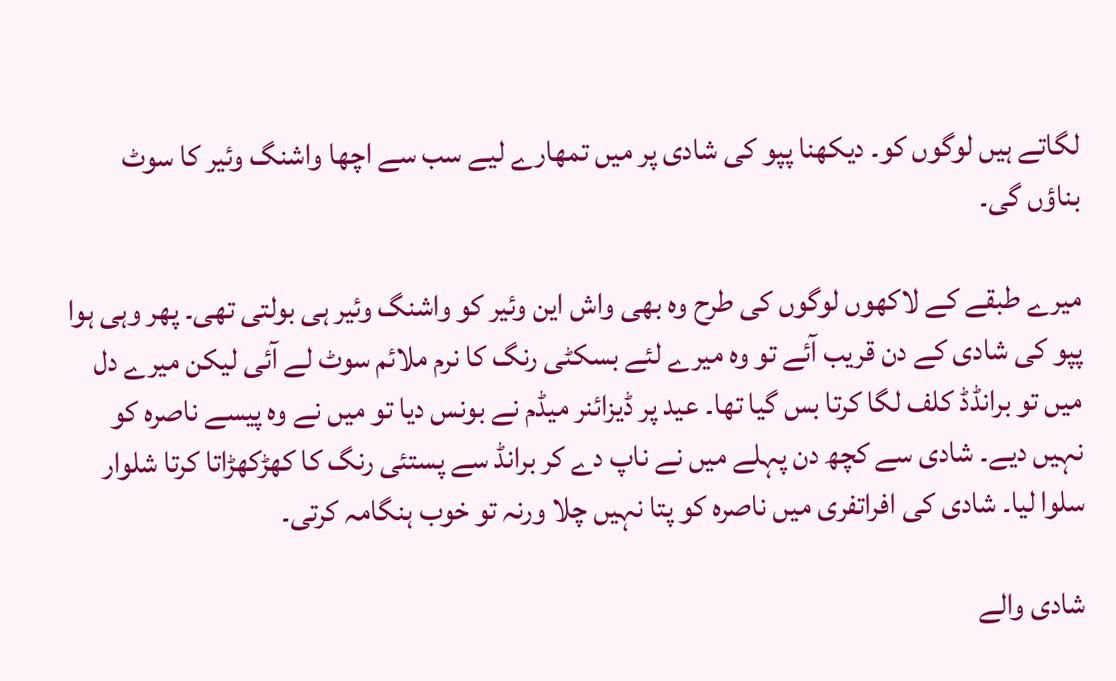لگاتے ہیں لوگوں کو۔ دیکھنا پپو کی شادی پر میں تمھارے لیے سب سے اچھا واشنگ وئیر کا سوٹ بناؤں گی۔

میرے طبقے کے لاکھوں لوگوں کی طرح وہ بھی واش این وئیر کو واشنگ وئیر ہی بولتی تھی۔ پھر وہی ہوا پپو کی شادی کے دن قریب آئے تو وہ میرے لئے بسکٹی رنگ کا نرم ملائم سوٹ لے آئی لیکن میرے دل میں تو برانڈڈ کلف لگا کرتا بس گیا تھا۔ عید پر ڈیزائنر میڈم نے بونس دیا تو میں نے وہ پیسے ناصرہ کو نہیں دیے۔ شادی سے کچھ دن پہلے میں نے ناپ دے کر برانڈ سے پستئی رنگ کا کھڑکھڑاتا کرتا شلوار سلوا لیا۔ شادی کی افراتفری میں ناصرہ کو پتا نہیں چلا ورنہ تو خوب ہنگامہ کرتی۔

شادی والے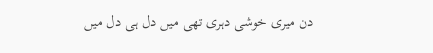دن میری خوشی دہری تھی میں دل ہی دل میں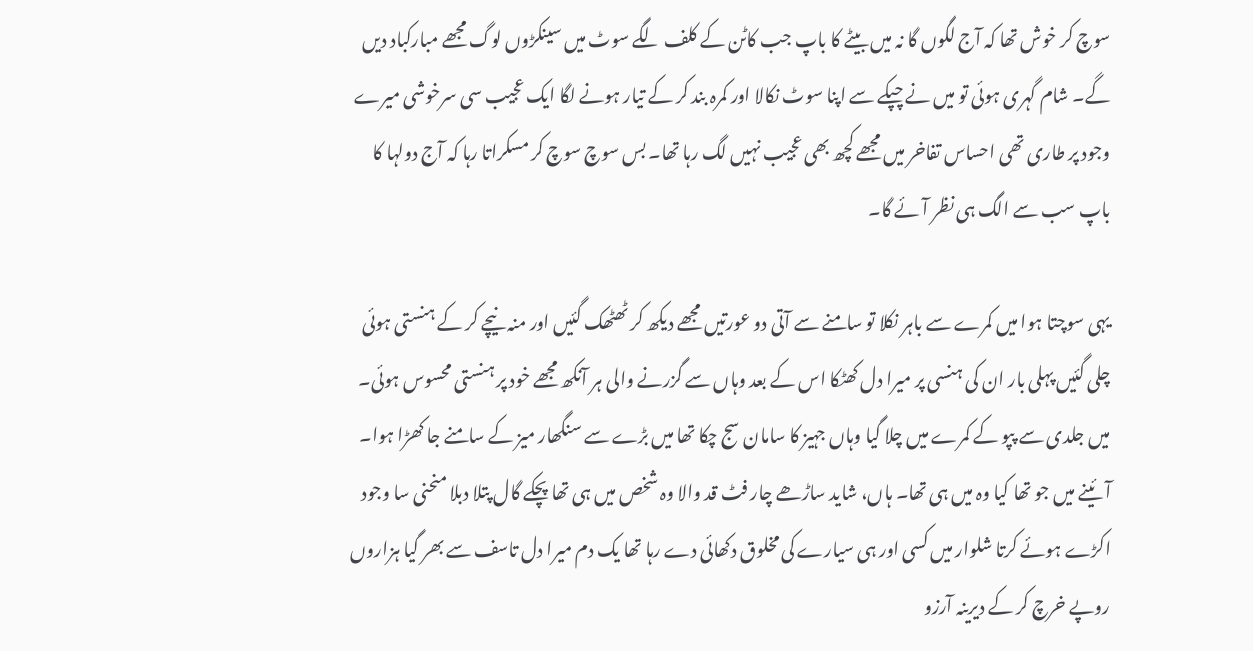سوچ کر خوش تھا کہ آج لگوں گا نہ میں بیٹے کا باپ جب کاٹن کے کلف لگے سوٹ میں سینکڑوں لوگ مجھے مبارکباد دیں گے۔ شام گہری ہوئی تو میں نے چپکے سے اپنا سوٹ نکالا اور کمرہ بند کر کے تیار ہونے لگا ایک عجیب سی سرخوشی میرے وجود پر طاری تھی احساس تفاخر میں مجھے کچھ بھی عجیب نہیں لگ رہا تھا۔ بس سوچ سوچ کر مسکراتا رہا کہ آج دولہا کا باپ سب سے الگ ہی نظر آئے گا۔

یہی سوچتا ہوا میں کمرے سے باہر نکلا تو سامنے سے آتی دو عورتیں مجھے دیکھ کر ٹھٹھک گئیں اور منہ نیچے کر کے ہنستی ہوئی چلی گئیں پہلی بار ان کی ہنسی پر میرا دل کھٹکا اس کے بعد وہاں سے گزرنے والی ہر آنکھ مجھے خود پر ہنستی محسوس ہوئی۔ میں جلدی سے پپو کے کمرے میں چلا گیا وہاں جہیز کا سامان سج چکا تھا میں بڑے سے سنگھار میز کے سامنے جا کھڑا ہوا۔ آئینے میں جو تھا کیا وہ میں ہی تھا۔ ہاں، شاید ساڑھے چار فٹ قد والا وہ شخص میں ہی تھا پچکے گال پتلا دبلا منحنی سا وجود اکڑے ہوئے کرتا شلوار میں کسی اور ہی سیارے کی مخلوق دکھائی دے رہا تھا یک دم میرا دل تاسف سے بھر گیا ہزاروں روپے خرچ کر کے دیرینہ آرزو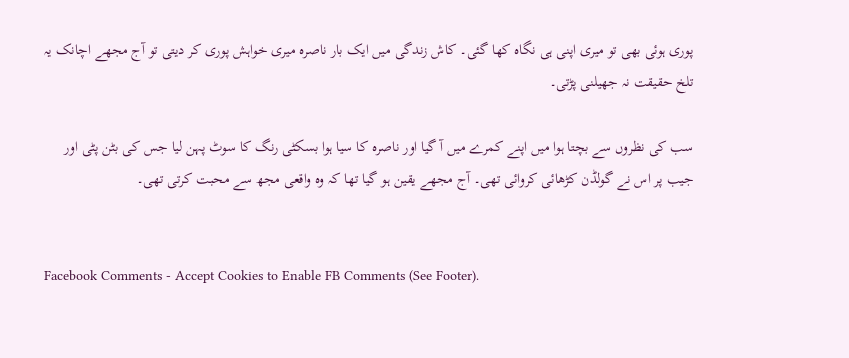پوری ہوئی بھی تو میری اپنی ہی نگاہ کھا گئی۔ کاش زندگی میں ایک بار ناصرہ میری خواہش پوری کر دیتی تو آج مجھے اچانک یہ تلخ حقیقت نہ جھیلنی پڑتی۔

سب کی نظروں سے بچتا ہوا میں اپنے کمرے میں آ گیا اور ناصرہ کا سیا ہوا بسکٹی رنگ کا سوٹ پہن لیا جس کی بٹن پٹی اور جیب پر اس نے گولڈن کڑھائی کروائی تھی۔ آج مجھے یقین ہو گیا تھا کہ وہ واقعی مجھ سے محبت کرتی تھی۔


Facebook Comments - Accept Cookies to Enable FB Comments (See Footer).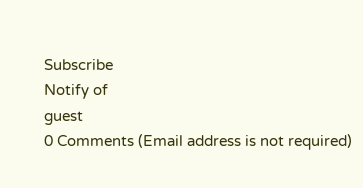Subscribe
Notify of
guest
0 Comments (Email address is not required)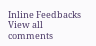Inline Feedbacks
View all comments